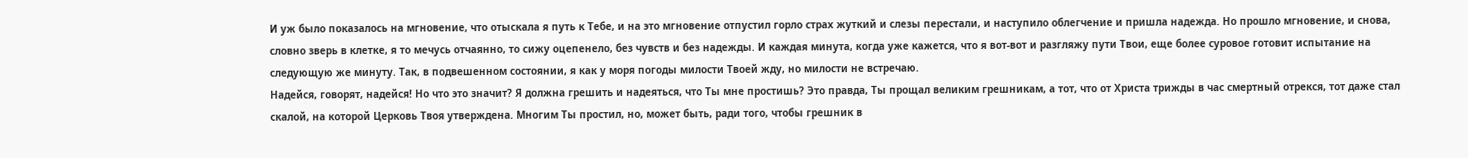И уж было показалось на мгновение, что отыскала я путь к Тебе, и на это мгновение отпустил горло страх жуткий и слезы перестали, и наступило облегчение и пришла надежда. Но прошло мгновение, и снова, словно зверь в клетке, я то мечусь отчаянно, то сижу оцепенело, без чувств и без надежды. И каждая минута, когда уже кажется, что я вот-вот и разгляжу пути Твои, еще более суровое готовит испытание на следующую же минуту. Так, в подвешенном состоянии, я как у моря погоды милости Твоей жду, но милости не встречаю.
Надейся, говорят, надейся! Но что это значит? Я должна грешить и надеяться, что Ты мне простишь? Это правда, Ты прощал великим грешникам, а тот, что от Христа трижды в час смертный отрекся, тот даже стал скалой, на которой Церковь Твоя утверждена. Многим Ты простил, но, может быть, ради того, чтобы грешник в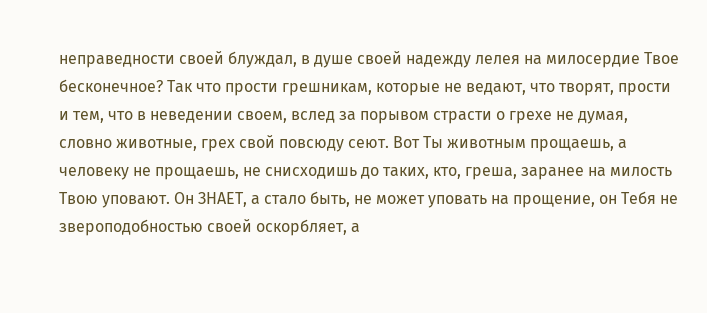неправедности своей блуждал, в душе своей надежду лелея на милосердие Твое бесконечное? Так что прости грешникам, которые не ведают, что творят, прости и тем, что в неведении своем, вслед за порывом страсти о грехе не думая, словно животные, грех свой повсюду сеют. Вот Ты животным прощаешь, а человеку не прощаешь, не снисходишь до таких, кто, греша, заранее на милость Твою уповают. Он ЗНАЕТ, а стало быть, не может уповать на прощение, он Тебя не звероподобностью своей оскорбляет, а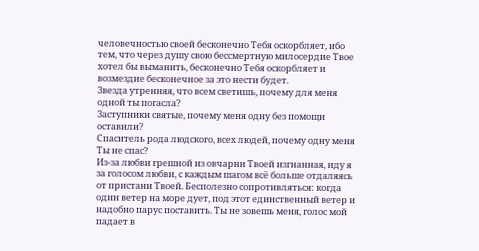человечностью своей бесконечно Тебя оскорбляет, ибо тем, что через душу свою бессмертную милосердие Твое хотел бы выманить, бесконечно Тебя оскорбляет и возмездие бесконечное за это нести будет.
Звезда утренняя, что всем светишь, почему для меня одной ты погасла?
Заступники святые, почему меня одну без помощи оставили?
Спаситель рода людского, всех людей, почему одну меня Ты не спас?
Из-за любви грешной из овчарни Твоей изгнанная, иду я за голосом любви, с каждым шагом всё больше отдаляясь от пристани Твоей. Бесполезно сопротивляться: когда один ветер на море дует, под этот единственный ветер и надобно парус поставить. Ты не зовешь меня, голос мой падает в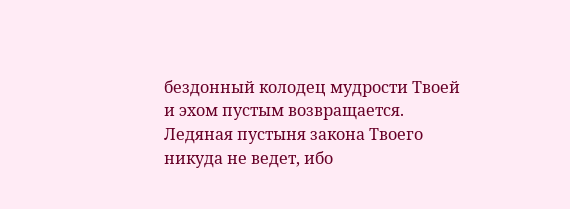бездонный колодец мудрости Твоей и эхом пустым возвращается. Ледяная пустыня закона Твоего никуда не ведет, ибо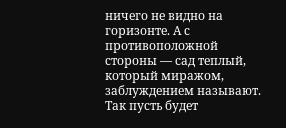ничего не видно на горизонте. А с противоположной стороны — сад теплый, который миражом, заблуждением называют. Так пусть будет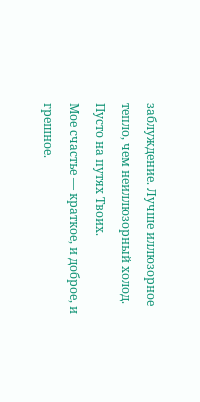заблуждение. Лучше иллюзорное тепло, чем неиллюзорный холод.
Пусто на путях Твоих.
Мое счастье — краткое, и доброе, и грешное.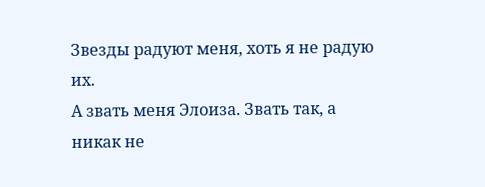Звезды радуют меня, хоть я не радую их.
А звать меня Элоиза. Звать так, а никак не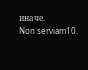иначе.
Non serviam10.